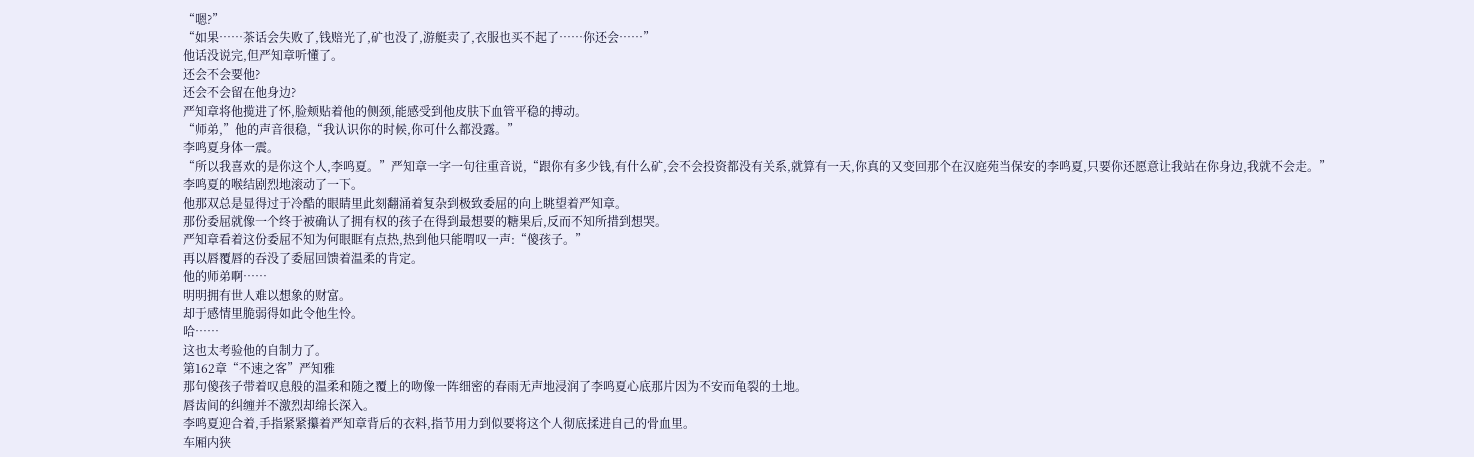“嗯?”
“如果……茶话会失败了,钱赔光了,矿也没了,游艇卖了,衣服也买不起了……你还会……”
他话没说完,但严知章听懂了。
还会不会要他?
还会不会留在他身边?
严知章将他揽进了怀,脸颊贴着他的侧颈,能感受到他皮肤下血管平稳的搏动。
“师弟,”他的声音很稳,“我认识你的时候,你可什么都没露。”
李鸣夏身体一震。
“所以我喜欢的是你这个人,李鸣夏。”严知章一字一句往重音说,“跟你有多少钱,有什么矿,会不会投资都没有关系,就算有一天,你真的又变回那个在汉庭苑当保安的李鸣夏,只要你还愿意让我站在你身边,我就不会走。”
李鸣夏的喉结剧烈地滚动了一下。
他那双总是显得过于冷酷的眼睛里此刻翻涌着复杂到极致委屈的向上眺望着严知章。
那份委屈就像一个终于被确认了拥有权的孩子在得到最想要的糖果后,反而不知所措到想哭。
严知章看着这份委屈不知为何眼眶有点热,热到他只能喟叹一声:“傻孩子。”
再以唇覆唇的吞没了委屈回馈着温柔的肯定。
他的师弟啊……
明明拥有世人难以想象的财富。
却于感情里脆弱得如此令他生怜。
哈……
这也太考验他的自制力了。
第162章“不速之客”严知雅
那句傻孩子带着叹息般的温柔和随之覆上的吻像一阵细密的春雨无声地浸润了李鸣夏心底那片因为不安而龟裂的土地。
唇齿间的纠缠并不激烈却绵长深入。
李鸣夏迎合着,手指紧紧攥着严知章背后的衣料,指节用力到似要将这个人彻底揉进自己的骨血里。
车厢内狭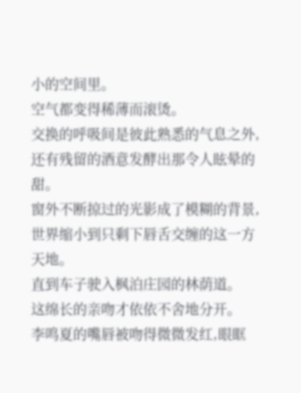小的空间里。
空气都变得稀薄而滚烫。
交换的呼吸间是彼此熟悉的气息之外,还有残留的酒意发酵出那令人眩晕的甜。
窗外不断掠过的光影成了模糊的背景,世界缩小到只剩下唇舌交缠的这一方天地。
直到车子驶入枫泊庄园的林荫道。
这绵长的亲吻才依依不舍地分开。
李鸣夏的嘴唇被吻得微微发红,眼眶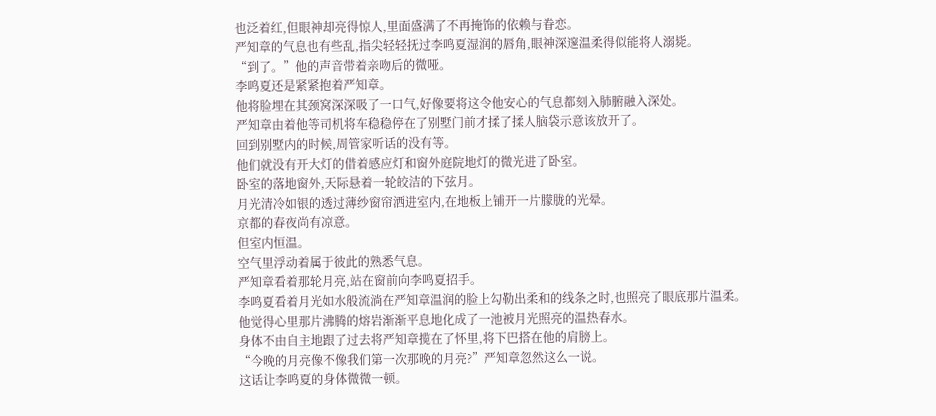也泛着红,但眼神却亮得惊人,里面盛满了不再掩饰的依赖与眷恋。
严知章的气息也有些乱,指尖轻轻抚过李鸣夏湿润的唇角,眼神深邃温柔得似能将人溺毙。
“到了。”他的声音带着亲吻后的微哑。
李鸣夏还是紧紧抱着严知章。
他将脸埋在其颈窝深深吸了一口气,好像要将这令他安心的气息都刻入肺腑融入深处。
严知章由着他等司机将车稳稳停在了别墅门前才揉了揉人脑袋示意该放开了。
回到别墅内的时候,周管家听话的没有等。
他们就没有开大灯的借着感应灯和窗外庭院地灯的微光进了卧室。
卧室的落地窗外,天际悬着一轮皎洁的下弦月。
月光清冷如银的透过薄纱窗帘洒进室内,在地板上铺开一片朦胧的光晕。
京都的春夜尚有凉意。
但室内恒温。
空气里浮动着属于彼此的熟悉气息。
严知章看着那轮月亮,站在窗前向李鸣夏招手。
李鸣夏看着月光如水般流淌在严知章温润的脸上勾勒出柔和的线条之时,也照亮了眼底那片温柔。
他觉得心里那片沸腾的熔岩渐渐平息地化成了一池被月光照亮的温热春水。
身体不由自主地跟了过去将严知章揽在了怀里,将下巴搭在他的肩膀上。
“今晚的月亮像不像我们第一次那晚的月亮?”严知章忽然这么一说。
这话让李鸣夏的身体微微一顿。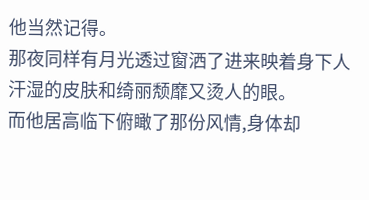他当然记得。
那夜同样有月光透过窗洒了进来映着身下人汗湿的皮肤和绮丽颓靡又烫人的眼。
而他居高临下俯瞰了那份风情,身体却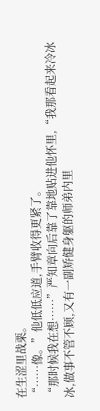在生涩里战栗。
“……像。”他低低应道,手臂收得更紧了。
“那时候我在想……”严知章向后靠了靠地贴进他怀里,“我那看起来冷冰冰,做事不管不顾,又有一副矫健身躯的师弟内里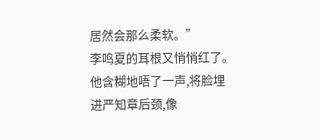居然会那么柔软。”
李鸣夏的耳根又悄悄红了。
他含糊地唔了一声,将脸埋进严知章后颈,像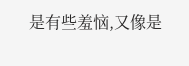是有些羞恼,又像是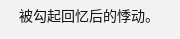被勾起回忆后的悸动。